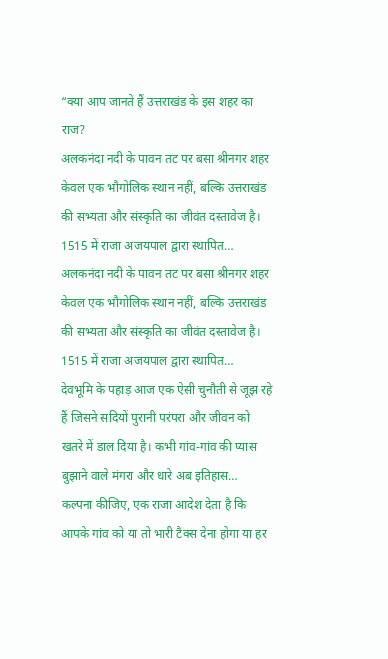“क्या आप जानते हैं उत्तराखंड के इस शहर का राज?
अलकनंदा नदी के पावन तट पर बसा श्रीनगर शहर केवल एक भौगोलिक स्थान नहीं, बल्कि उत्तराखंड की सभ्यता और संस्कृति का जीवंत दस्तावेज है। 1515 में राजा अजयपाल द्वारा स्थापित…
अलकनंदा नदी के पावन तट पर बसा श्रीनगर शहर केवल एक भौगोलिक स्थान नहीं, बल्कि उत्तराखंड की सभ्यता और संस्कृति का जीवंत दस्तावेज है। 1515 में राजा अजयपाल द्वारा स्थापित…
देवभूमि के पहाड़ आज एक ऐसी चुनौती से जूझ रहे हैं जिसने सदियों पुरानी परंपरा और जीवन को खतरे में डाल दिया है। कभी गांव-गांव की प्यास बुझाने वाले मंगरा और धारे अब इतिहास…
कल्पना कीजिए, एक राजा आदेश देता है कि आपके गांव को या तो भारी टैक्स देना होगा या हर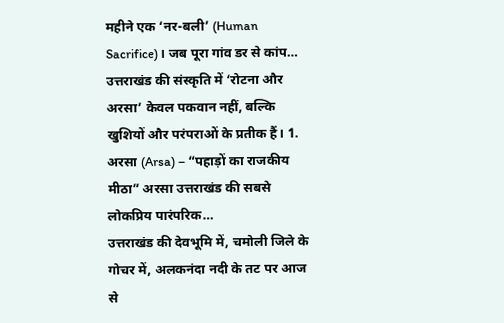महीने एक ‘नर-बली’ (Human Sacrifice)। जब पूरा गांव डर से कांप…
उत्तराखंड की संस्कृति में ‘रोटना और अरसा’ केवल पकवान नहीं, बल्कि खुशियों और परंपराओं के प्रतीक हैं। 1. अरसा (Arsa) – “पहाड़ों का राजकीय मीठा” अरसा उत्तराखंड की सबसे लोकप्रिय पारंपरिक…
उत्तराखंड की देवभूमि में, चमोली जिले के गोचर में, अलकनंदा नदी के तट पर आज से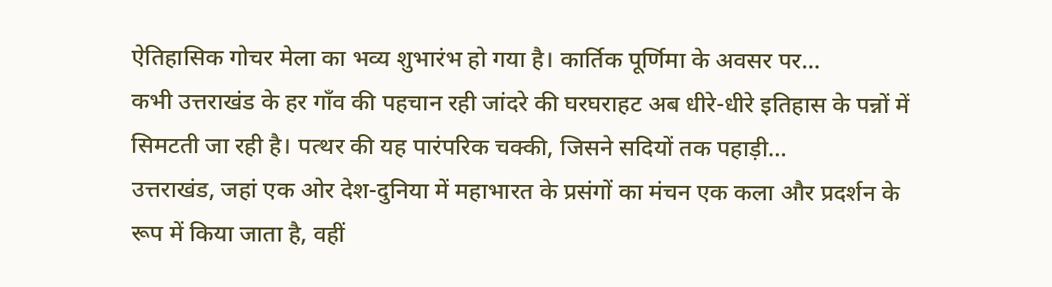ऐतिहासिक गोचर मेला का भव्य शुभारंभ हो गया है। कार्तिक पूर्णिमा के अवसर पर…
कभी उत्तराखंड के हर गाँव की पहचान रही जांदरे की घरघराहट अब धीरे-धीरे इतिहास के पन्नों में सिमटती जा रही है। पत्थर की यह पारंपरिक चक्की, जिसने सदियों तक पहाड़ी…
उत्तराखंड, जहां एक ओर देश-दुनिया में महाभारत के प्रसंगों का मंचन एक कला और प्रदर्शन के रूप में किया जाता है, वहीं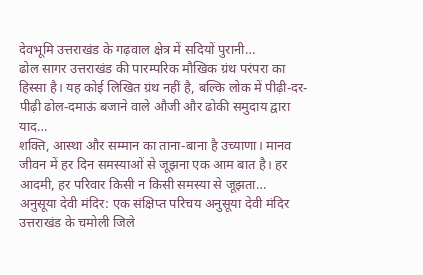देवभूमि उत्तराखंड के गढ़वाल क्षेत्र में सदियों पुरानी…
ढोल सागर उत्तराखंड की पारम्परिक मौखिक ग्रंथ परंपरा का हिस्सा है। यह कोई लिखित ग्रंथ नहीं है, बल्कि लोक में पीढ़ी-दर-पीढ़ी ढोल-दमाऊं बजाने वाले औजी और ढोकी समुदाय द्वारा याद…
शक्ति, आस्था और सम्मान का ताना-बाना है उच्याणा। मानव जीवन में हर दिन समस्याओं से जूझना एक आम बात है। हर आदमी, हर परिवार किसी न किसी समस्या से जूझता…
अनुसूया देवी मंदिर: एक संक्षिप्त परिचय अनुसूया देवी मंदिर उत्तराखंड के चमोली जिले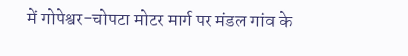में गोपेश्वर-चोपटा मोटर मार्ग पर मंडल गांव के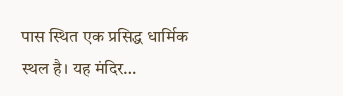पास स्थित एक प्रसिद्ध धार्मिक स्थल है। यह मंदिर…